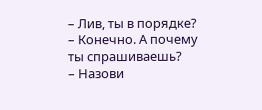– Лив, ты в порядке?
– Конечно. А почему ты спрашиваешь?
– Назови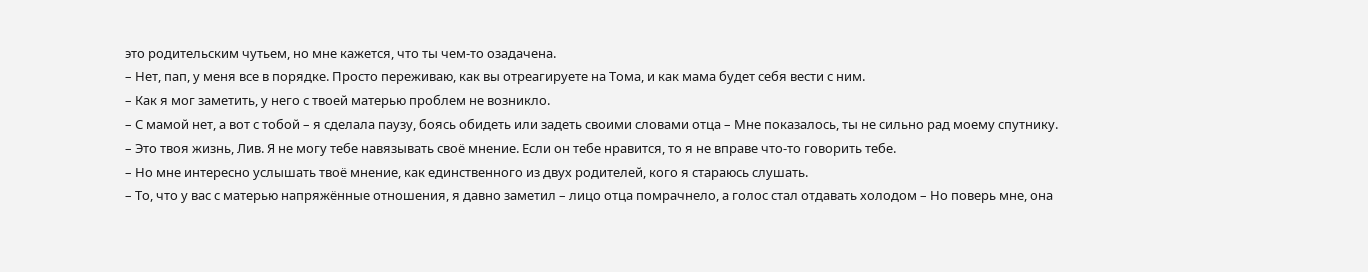это родительским чутьем, но мне кажется, что ты чем-то озадачена.
– Нет, пап, у меня все в порядке. Просто переживаю, как вы отреагируете на Тома, и как мама будет себя вести с ним.
– Как я мог заметить, у него с твоей матерью проблем не возникло.
– С мамой нет, а вот с тобой – я сделала паузу, боясь обидеть или задеть своими словами отца – Мне показалось, ты не сильно рад моему спутнику.
– Это твоя жизнь, Лив. Я не могу тебе навязывать своё мнение. Если он тебе нравится, то я не вправе что-то говорить тебе.
– Но мне интересно услышать твоё мнение, как единственного из двух родителей, кого я стараюсь слушать.
– То, что у вас с матерью напряжённые отношения, я давно заметил – лицо отца помрачнело, а голос стал отдавать холодом – Но поверь мне, она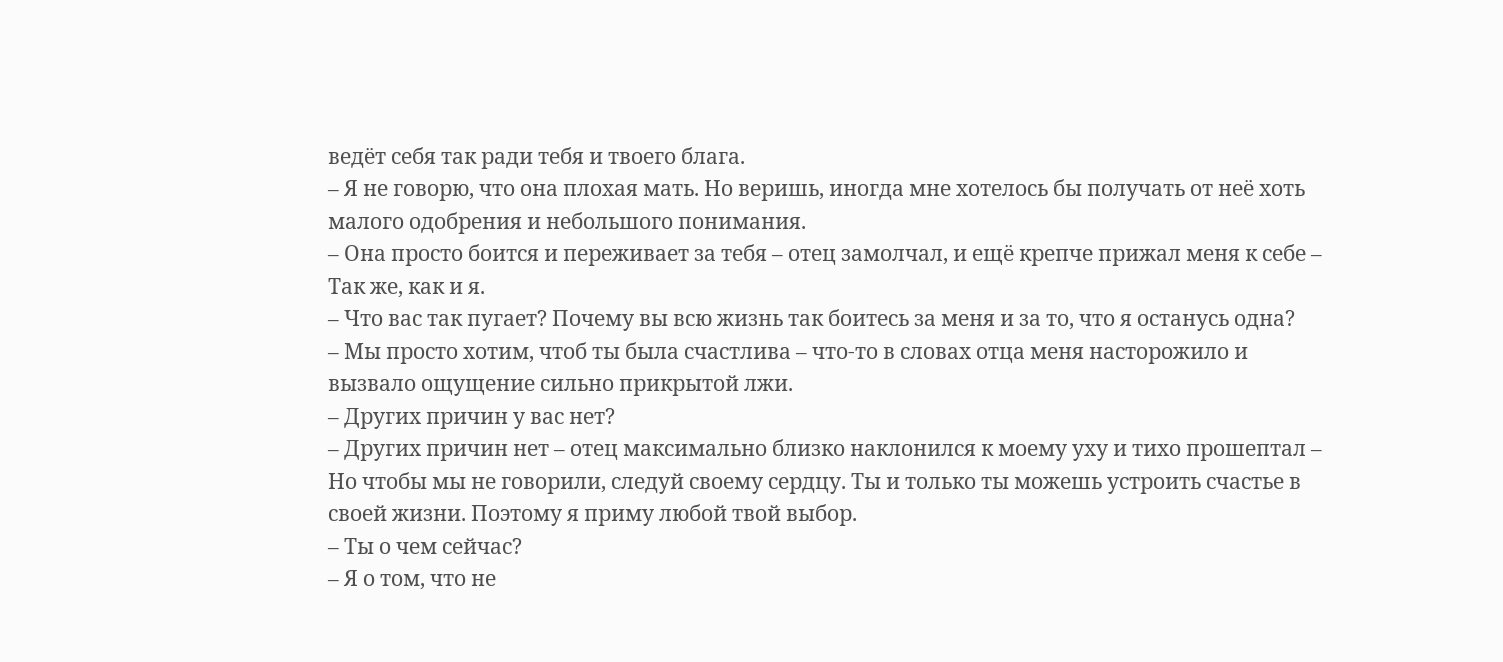ведёт себя так ради тебя и твоего блага.
– Я не говорю, что она плохая мать. Но веришь, иногда мне хотелось бы получать от неё хоть малого одобрения и небольшого понимания.
– Она просто боится и переживает за тебя – отец замолчал, и ещё крепче прижал меня к себе – Так же, как и я.
– Что вас так пугает? Почему вы всю жизнь так боитесь за меня и за то, что я останусь одна?
– Мы просто хотим, чтоб ты была счастлива – что-то в словах отца меня насторожило и вызвало ощущение сильно прикрытой лжи.
– Других причин у вас нет?
– Других причин нет – отец максимально близко наклонился к моему уху и тихо прошептал – Но чтобы мы не говорили, следуй своему сердцу. Ты и только ты можешь устроить счастье в своей жизни. Поэтому я приму любой твой выбор.
– Ты о чем сейчас?
– Я о том, что не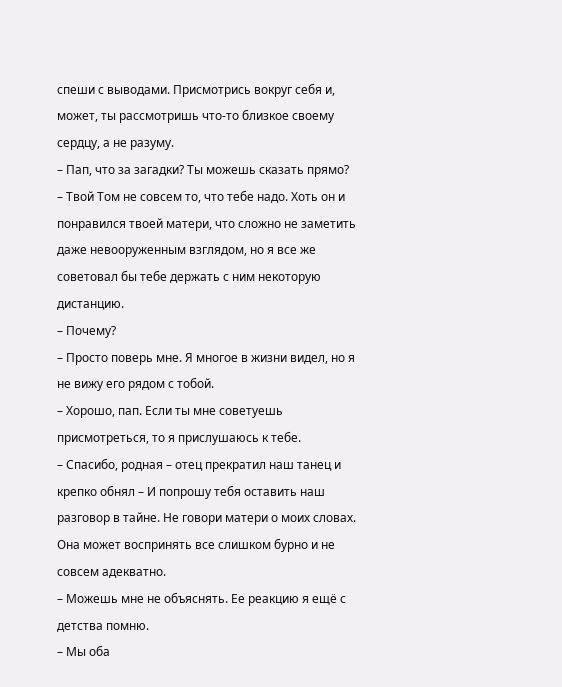спеши с выводами. Присмотрись вокруг себя и, может, ты рассмотришь что-то близкое своему сердцу, а не разуму.
– Пап, что за загадки? Ты можешь сказать прямо?
– Твой Том не совсем то, что тебе надо. Хоть он и понравился твоей матери, что сложно не заметить даже невооруженным взглядом, но я все же советовал бы тебе держать с ним некоторую дистанцию.
– Почему?
– Просто поверь мне. Я многое в жизни видел, но я не вижу его рядом с тобой.
– Хорошо, пап. Если ты мне советуешь присмотреться, то я прислушаюсь к тебе.
– Спасибо, родная – отец прекратил наш танец и крепко обнял – И попрошу тебя оставить наш разговор в тайне. Не говори матери о моих словах. Она может воспринять все слишком бурно и не совсем адекватно.
– Можешь мне не объяснять. Ее реакцию я ещё с детства помню.
– Мы оба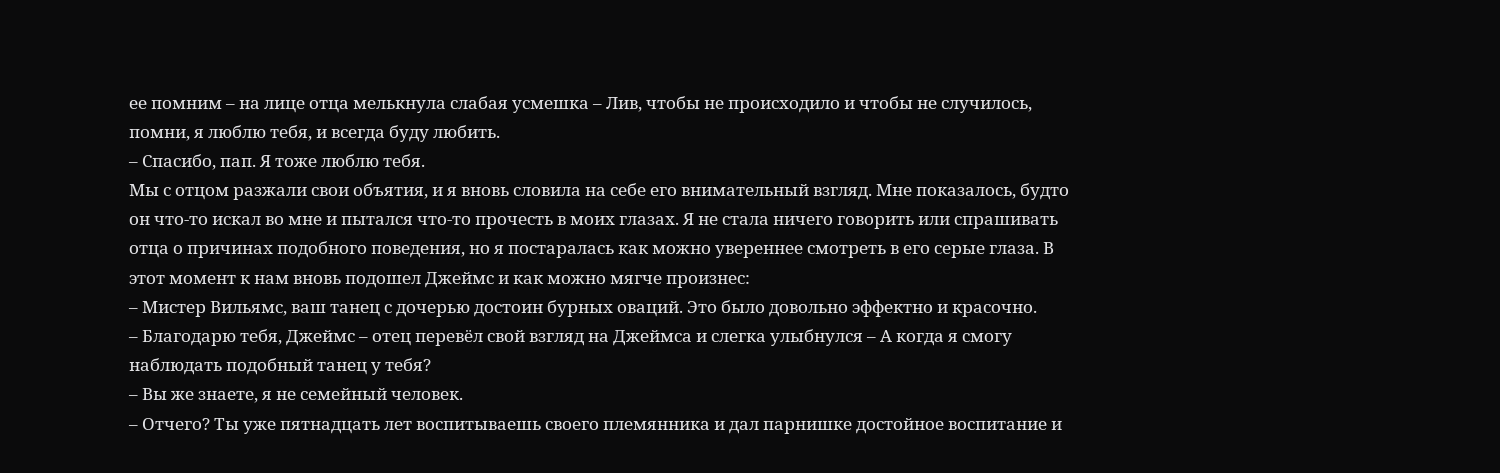ее помним – на лице отца мелькнула слабая усмешка – Лив, чтобы не происходило и чтобы не случилось, помни, я люблю тебя, и всегда буду любить.
– Спасибо, пап. Я тоже люблю тебя.
Мы с отцом разжали свои объятия, и я вновь словила на себе его внимательный взгляд. Мне показалось, будто он что-то искал во мне и пытался что-то прочесть в моих глазах. Я не стала ничего говорить или спрашивать отца о причинах подобного поведения, но я постаралась как можно увереннее смотреть в его серые глаза. В этот момент к нам вновь подошел Джеймс и как можно мягче произнес:
– Мистер Вильямс, ваш танец с дочерью достоин бурных оваций. Это было довольно эффектно и красочно.
– Благодарю тебя, Джеймс – отец перевёл свой взгляд на Джеймса и слегка улыбнулся – А когда я смогу наблюдать подобный танец у тебя?
– Вы же знаете, я не семейный человек.
– Отчего? Ты уже пятнадцать лет воспитываешь своего племянника и дал парнишке достойное воспитание и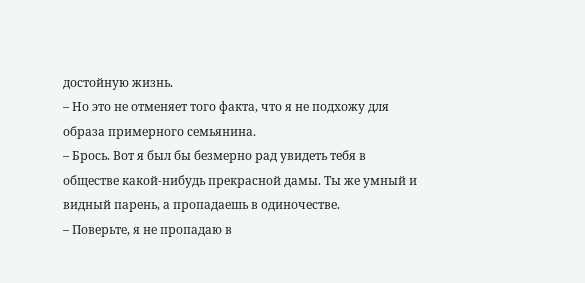достойную жизнь.
– Но это не отменяет того факта, что я не подхожу для образа примерного семьянина.
– Брось. Вот я был бы безмерно рад увидеть тебя в обществе какой-нибудь прекрасной дамы. Ты же умный и видный парень, а пропадаешь в одиночестве.
– Поверьте, я не пропадаю в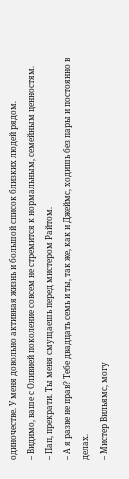одиночестве. У меня довольно активная жизнь и большой список близких людей рядом.
– Видимо, ваше с Оливией поколение совсем не стремится к нормальным, семейным ценностям.
– Пап, прекрати. Ты меня смущаешь перед мистером Райтом.
– А я разве не прав? Тебе двадцать семь и ты, так же, как и Джеймс, ходишь без пары и постоянно в делах.
– Мистер Вильямс, могу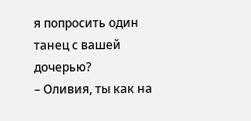я попросить один танец с вашей дочерью?
– Оливия, ты как на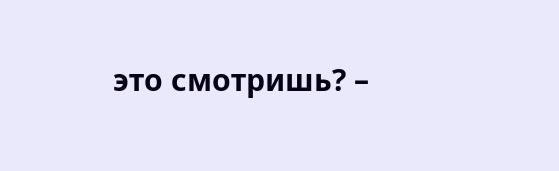это смотришь? –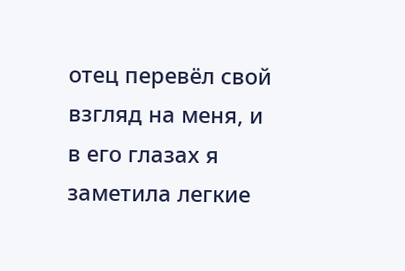отец перевёл свой взгляд на меня, и в его глазах я заметила легкие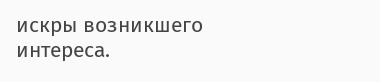искры возникшего интереса.